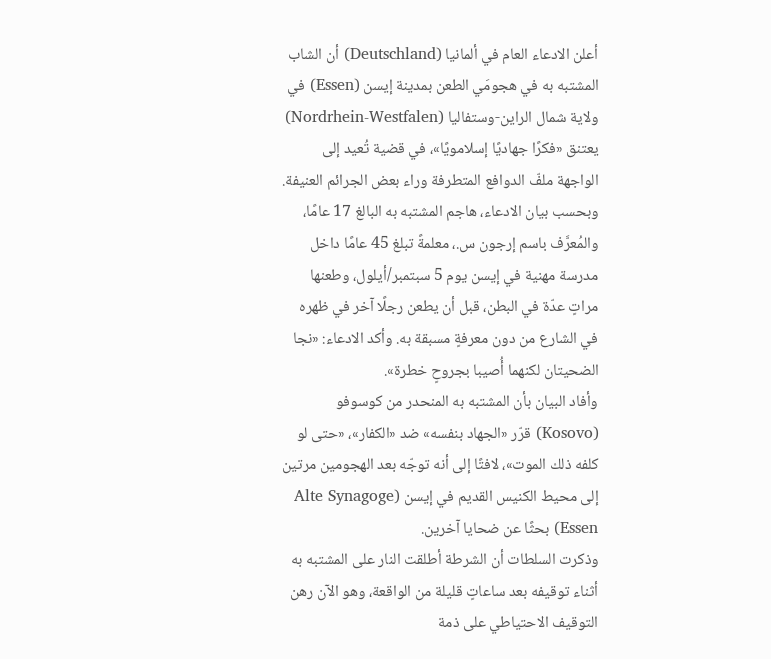أعلن الادعاء العام في ألمانيا (Deutschland) أن الشاب المشتبه به في هجومَي الطعن بمدينة إيسن (Essen) في ولاية شمال الراين-وستفاليا (Nordrhein-Westfalen) يعتنق «فكرًا جهاديًا إسلامويًا»، في قضية تُعيد إلى الواجهة ملفّ الدوافع المتطرفة وراء بعض الجرائم العنيفة.
وبحسب بيان الادعاء، هاجم المشتبه به البالغ 17 عامًا، والمُعرَّف باسم إرجون س.، معلمةً تبلغ 45 عامًا داخل مدرسة مهنية في إيسن يوم 5 سبتمبر/أيلول، وطعنها مراتٍ عدّة في البطن، قبل أن يطعن رجلًا آخر في ظهره في الشارع من دون معرفةٍ مسبقة به. وأكد الادعاء: «نجا الضحيتان لكنهما أُصيبا بجروحٍ خطرة».
وأفاد البيان بأن المشتبه به المنحدر من كوسوفو (Kosovo) قرّر «الجهاد بنفسه» ضد «الكفار»، «حتى لو كلفه ذلك الموت»، لافتًا إلى أنه توجّه بعد الهجومين مرتين إلى محيط الكنيس القديم في إيسن (Alte Synagoge Essen) بحثًا عن ضحايا آخرين.
وذكرت السلطات أن الشرطة أطلقت النار على المشتبه به أثناء توقيفه بعد ساعاتٍ قليلة من الواقعة، وهو الآن رهن التوقيف الاحتياطي على ذمة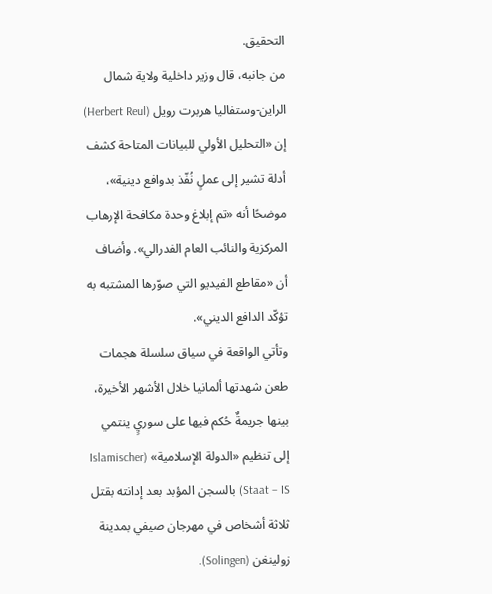التحقيق.
من جانبه، قال وزير داخلية ولاية شمال الراين-وستفاليا هربرت رويل (Herbert Reul) إن «التحليل الأولي للبيانات المتاحة كشف أدلة تشير إلى عملٍ نُفّذ بدوافع دينية»، موضحًا أنه «تم إبلاغ وحدة مكافحة الإرهاب المركزية والنائب العام الفدرالي». وأضاف أن «مقاطع الفيديو التي صوّرها المشتبه به تؤكّد الدافع الديني».
وتأتي الواقعة في سياق سلسلة هجمات طعن شهدتها ألمانيا خلال الأشهر الأخيرة، بينها جريمةٌ حُكم فيها على سوريٍ ينتمي إلى تنظيم «الدولة الإسلامية» (Islamischer Staat – IS) بالسجن المؤبد بعد إدانته بقتل ثلاثة أشخاص في مهرجان صيفي بمدينة زولينغن (Solingen).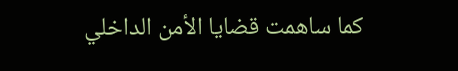كما ساهمت قضايا الأمن الداخلي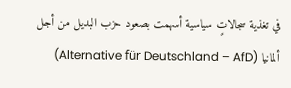في تغذية سجالاتٍ سياسية أسهمت بصعود حزب البديل من أجل ألمانيا (Alternative für Deutschland – AfD)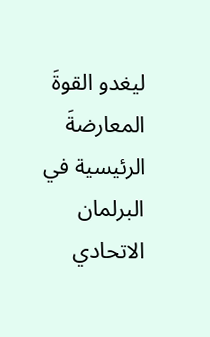ليغدو القوةَ المعارضةَ الرئيسية في البرلمان الاتحادي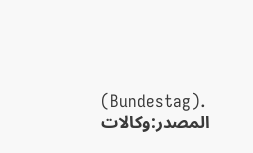(Bundestag).
المصدر:وكالات